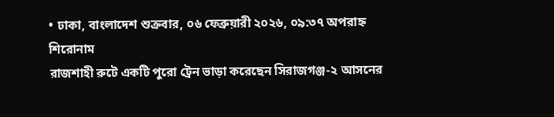• ঢাকা, বাংলাদেশ শুক্রবার, ০৬ ফেব্রুয়ারী ২০২৬, ০৯:৩৭ অপরাহ্ন
শিরোনাম
রাজশাহী রুটে একটি পুরো ট্রেন ভাড়া করেছেন সিরাজগঞ্জ-২ আসনের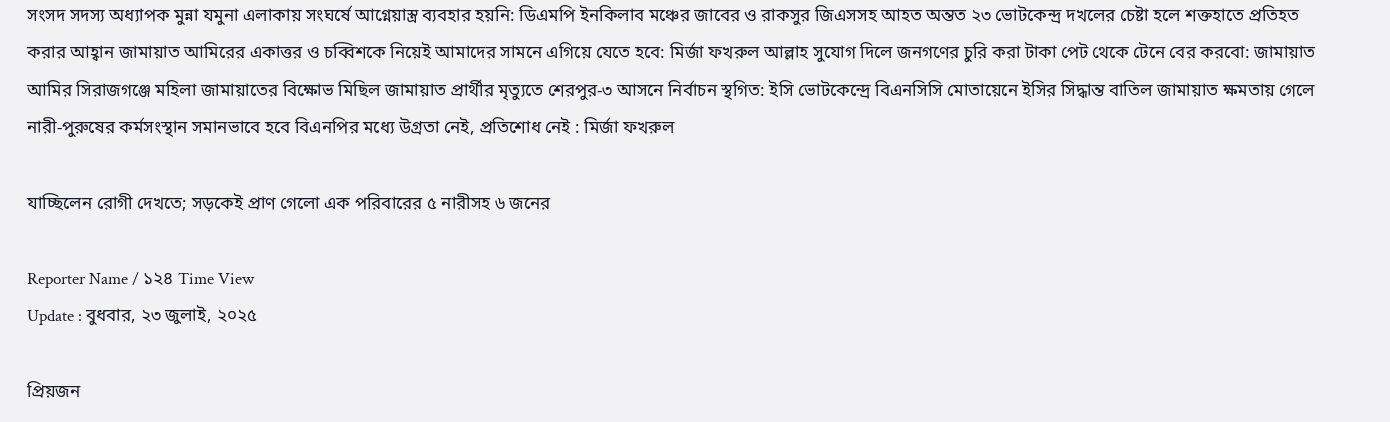সংসদ সদস্য অধ্যাপক মুন্না যমুনা এলাকায় সংঘর্ষে আগ্নেয়াস্ত্র ব্যবহার হয়নি: ডিএমপি ইনকিলাব মঞ্চের জাবের ও রাকসুর জিএসসহ আহত অন্তত ২৩ ভোটকেন্দ্র দখলের চেষ্টা হলে শক্তহাতে প্রতিহত করার আহ্বান জামায়াত আমিরের একাত্তর ও চব্বিশকে নিয়েই আমাদের সামনে এগিয়ে যেতে হবে: মির্জা ফখরুল আল্লাহ সুযোগ দিলে জনগণের চুরি করা টাকা পেট থেকে টেনে বের করবো: জামায়াত আমির সিরাজগঞ্জে মহিলা জামায়াতের বিক্ষোভ মিছিল জামায়াত প্রার্থীর মৃত্যুতে শেরপুর-৩ আসনে নির্বাচন স্থগিত: ইসি ভোটকেন্দ্রে বিএনসিসি মোতায়েনে ইসির সিদ্ধান্ত বাতিল জামায়াত ক্ষমতায় গেলে নারী-পুরুষের কর্মসংস্থান সমানভাবে হবে বিএনপির মধ্যে উগ্রতা নেই, প্রতিশোধ নেই : মির্জা ফখরুল

যাচ্ছিলেন রোগী দেখতে; সড়কেই প্রাণ গেলো এক পরিবারের ৫ নারীসহ ৬ জনের

Reporter Name / ১২৪ Time View
Update : বুধবার, ২৩ জুলাই, ২০২৫

প্রিয়জন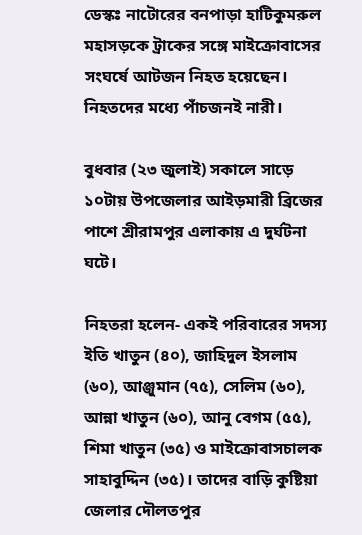ডেস্কঃ নাটোরের বনপাড়া হাটিকুমরুল মহাসড়কে ট্রাকের সঙ্গে মাইক্রোবাসের সংঘর্ষে আটজন নিহত হয়েছেন। নিহতদের মধ্যে পাঁচজনই নারী।

বুধবার (২৩ জুলাই) সকালে সাড়ে ১০টায় উপজেলার আইড়মারী ব্রিজের পাশে শ্রীরামপুর এলাকায় এ দুর্ঘটনা ঘটে।

নিহতরা হলেন- একই পরিবারের সদস্য ইতি খাতুন (৪০), জাহিদুল ইসলাম (৬০), আঞ্জুমান (৭৫), সেলিম (৬০), আন্না খাতুন (৬০), আনু বেগম (৫৫), শিমা খাতুন (৩৫) ও মাইক্রোবাসচালক সাহাবুদ্দিন (৩৫)। তাদের বাড়ি কুষ্টিয়া জেলার দৌলতপুর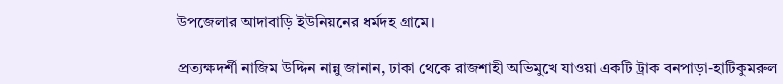উপজেলার আদাবাড়ি ইউনিয়নের ধর্মদহ গ্রামে।

প্রত্যক্ষদর্শী নাজিম উদ্দিন নান্নু জানান, ঢাকা থেকে রাজশাহী অভিমুখে যাওয়া একটি ট্রাক বনপাড়া-হাটিকুমরুল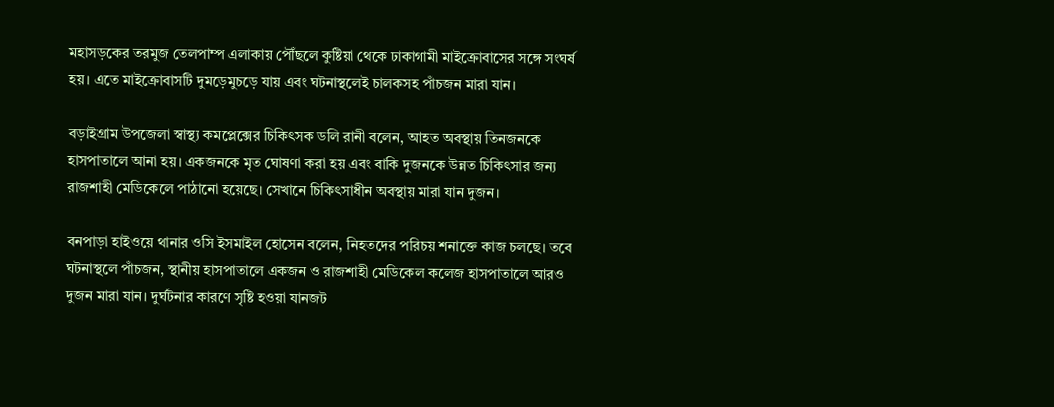মহাসড়কের তরমুজ তেলপাম্প এলাকায় পৌঁছলে কুষ্টিয়া থেকে ঢাকাগামী মাইক্রোবাসের সঙ্গে সংঘর্ষ হয়। এতে মাইক্রোবাসটি দুমড়েমুচড়ে যায় এবং ঘটনাস্থলেই চালকসহ পাঁচজন মারা যান।

বড়াইগ্রাম উপজেলা স্বাস্থ্য কমপ্লেক্সের চিকিৎসক ডলি রানী বলেন, আহত অবস্থায় তিনজনকে হাসপাতালে আনা হয়। একজনকে মৃত ঘোষণা করা হয় এবং বাকি দুজনকে উন্নত চিকিৎসার জন্য রাজশাহী মেডিকেলে পাঠানো হয়েছে। সেখানে চিকিৎসাধীন অবস্থায় মারা যান দুজন।

বনপাড়া হাইওয়ে থানার ওসি ইসমাইল হোসেন বলেন, নিহতদের পরিচয় শনাক্তে কাজ চলছে। তবে ঘটনাস্থলে পাঁচজন, স্থানীয় হাসপাতালে একজন ও রাজশাহী মেডিকেল কলেজ হাসপাতালে আরও দুজন মারা যান। দুর্ঘটনার কারণে সৃষ্টি হওয়া যানজট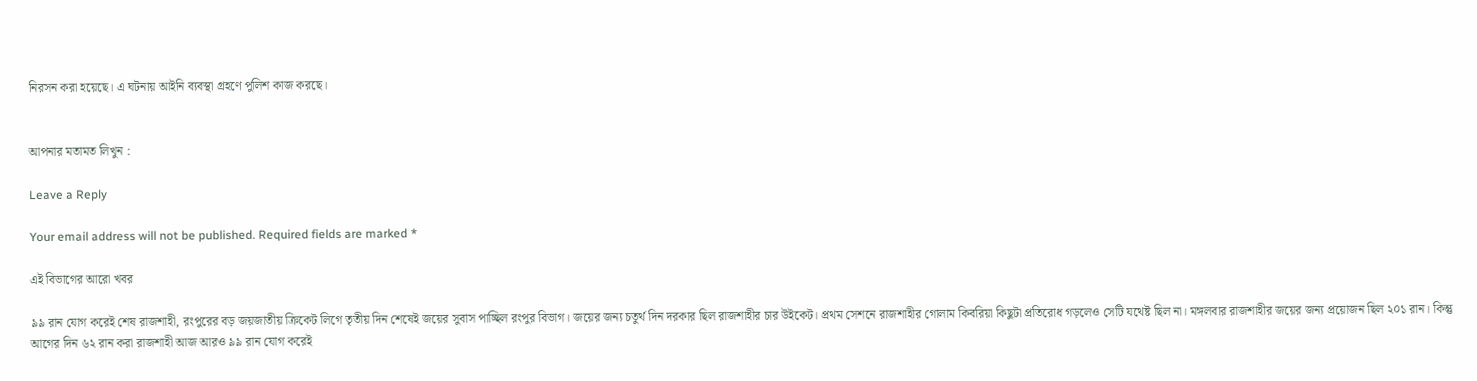নিরসন করা হয়েছে। এ ঘটনায় আইনি ব্যবস্থা গ্রহণে পুলিশ কাজ করছে।


আপনার মতামত লিখুন :

Leave a Reply

Your email address will not be published. Required fields are marked *

এই বিভাগের আরো খবর

৯৯ রান যোগ করেই শেষ রাজশাহী, রংপুরের বড় জয়জাতীয় ক্রিকেট লিগে তৃতীয় দিন শেষেই জয়ের সুবাস পাচ্ছিল রংপুর বিভাগ। জয়ের জন্য চতুর্থ দিন দরকার ছিল রাজশাহীর চার উইকেট। প্রথম সেশনে রাজশাহীর গোলাম কিবরিয়া কিছুটা প্রতিরোধ গড়লেও সেটি যথেষ্ট ছিল না। মঙ্গলবার রাজশাহীর জয়ের জন্য প্রয়োজন ছিল ২০১ রান। কিন্তু আগের দিন ৬২ রান করা রাজশাহী আজ আরও ৯৯ রান যোগ করেই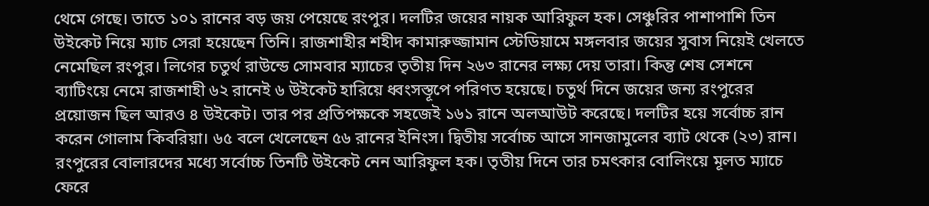থেমে গেছে। তাতে ১০১ রানের বড় জয় পেয়েছে রংপুর। দলটির জয়ের নায়ক আরিফুল হক। সেঞ্চুরির পাশাপাশি তিন উইকেট নিয়ে ম্যাচ সেরা হয়েছেন তিনি। রাজশাহীর শহীদ কামারুজ্জামান স্টেডিয়ামে মঙ্গলবার জয়ের সুবাস নিয়েই খেলতে নেমেছিল রংপুর। লিগের চতুর্থ রাউন্ডে সোমবার ম্যাচের তৃতীয় দিন ২৬৩ রানের লক্ষ্য দেয় তারা। কিন্তু শেষ সেশনে ব্যাটিংয়ে নেমে রাজশাহী ৬২ রানেই ৬ উইকেট হারিয়ে ধ্বংসস্তূপে পরিণত হয়েছে। চতুর্থ দিনে জয়ের জন্য রংপুরের প্রয়োজন ছিল আরও ৪ উইকেট। তার পর প্রতিপক্ষকে সহজেই ১৬১ রানে অলআউট করেছে। দলটির হয়ে সর্বোচ্চ রান করেন গোলাম কিবরিয়া। ৬৫ বলে খেলেছেন ৫৬ রানের ইনিংস। দ্বিতীয় সর্বোচ্চ আসে সানজামুলের ব্যাট থেকে (২৩) রান। রংপুরের বোলারদের মধ্যে সর্বোচ্চ তিনটি উইকেট নেন আরিফুল হক। তৃতীয় দিনে তার চমৎকার বোলিংয়ে মূলত ম্যাচে ফেরে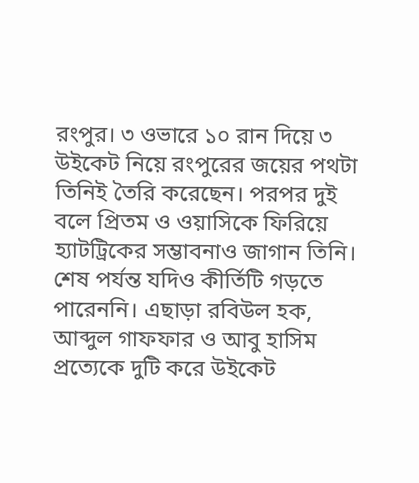রংপুর। ৩ ওভারে ১০ রান দিয়ে ৩ উইকেট নিয়ে রংপুরের জয়ের পথটা তিনিই তৈরি করেছেন। পরপর দুই বলে প্রিতম ও ওয়াসিকে ফিরিয়ে হ্যাটট্রিকের সম্ভাবনাও জাগান তিনি। শেষ পর্যন্ত যদিও কীর্তিটি গড়তে পারেননি। এছাড়া রবিউল হক, আব্দুল গাফফার ও আবু হাসিম প্রত্যেকে দুটি করে উইকেট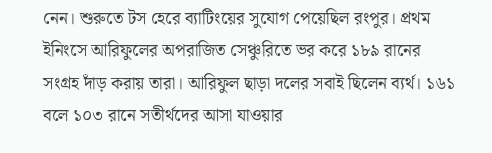নেন। শুরুতে টস হেরে ব্যাটিংয়ের সুযোগ পেয়েছিল রংপুর। প্রথম ইনিংসে আরিফুলের অপরাজিত সেঞ্চুরিতে ভর করে ১৮৯ রানের সংগ্রহ দাঁড় করায় তারা। আরিফুল ছাড়া দলের সবাই ছিলেন ব্যর্থ। ১৬১ বলে ১০৩ রানে সতীর্থদের আসা যাওয়ার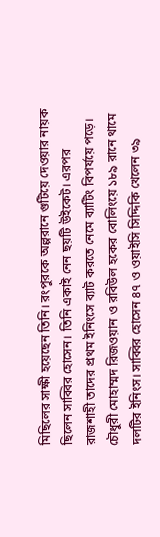মিছিলের সাক্ষী হয়েছেন তিনি। রংপুরকে অল্পরানে গুটিয়ে দেওয়ার নায়ক ছিলেন সাব্বির হোসেন। তিনি একাই নেন ছয়টি উইকেট। এরপর রাজশাহী তাদের প্রথম ইনিংসে ব্যাট করতে নেমে ব্যাটিং বিপর্যয়ে পড়ে। চৌধুরী মোহাম্মদ রিজওয়ান ও রবিউল হকের বোলিংয়ে ১৮৯ রানে থামে দলটির ইনিংস। সাব্বির হোসেন ৪৭ ও ওয়াইসি সিদ্দিকি খেলেন ৩৯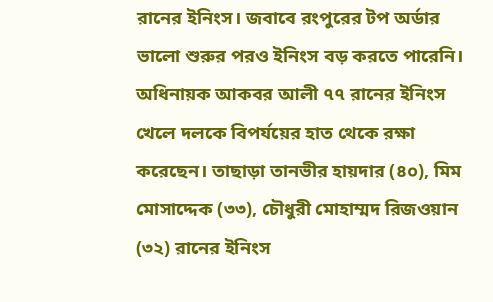রানের ইনিংস। জবাবে রংপুরের টপ অর্ডার ভালো শুরুর পরও ইনিংস বড় করতে পারেনি। অধিনায়ক আকবর আলী ৭৭ রানের ইনিংস খেলে দলকে বিপর্যয়ের হাত থেকে রক্ষা করেছেন। তাছাড়া তানভীর হায়দার (৪০), মিম মোসাদ্দেক (৩৩), চৌধুরী মোহাম্মদ রিজওয়ান (৩২) রানের ইনিংস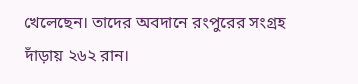খেলেছেন। তাদের অবদানে রংপুরের সংগ্রহ দাঁড়ায় ২৬২ রান।